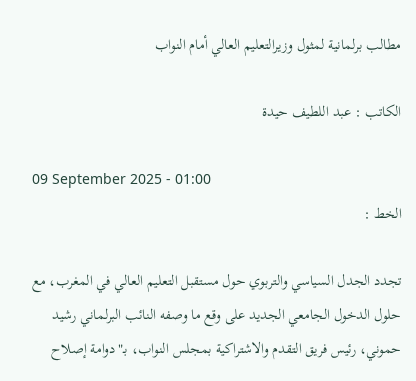مطالب برلمانية لمثول وزيرالتعليم العالي أمام النواب

الكاتب : عبد اللطيف حيدة

09 September 2025 - 01:00
الخط :

تجدد الجدل السياسي والتربوي حول مستقبل التعليم العالي في المغرب، مع حلول الدخول الجامعي الجديد على وقع ما وصفه النائب البرلماني رشيد حموني، رئيس فريق التقدم والاشتراكية بمجلس النواب، بـ"دوامة إصلاح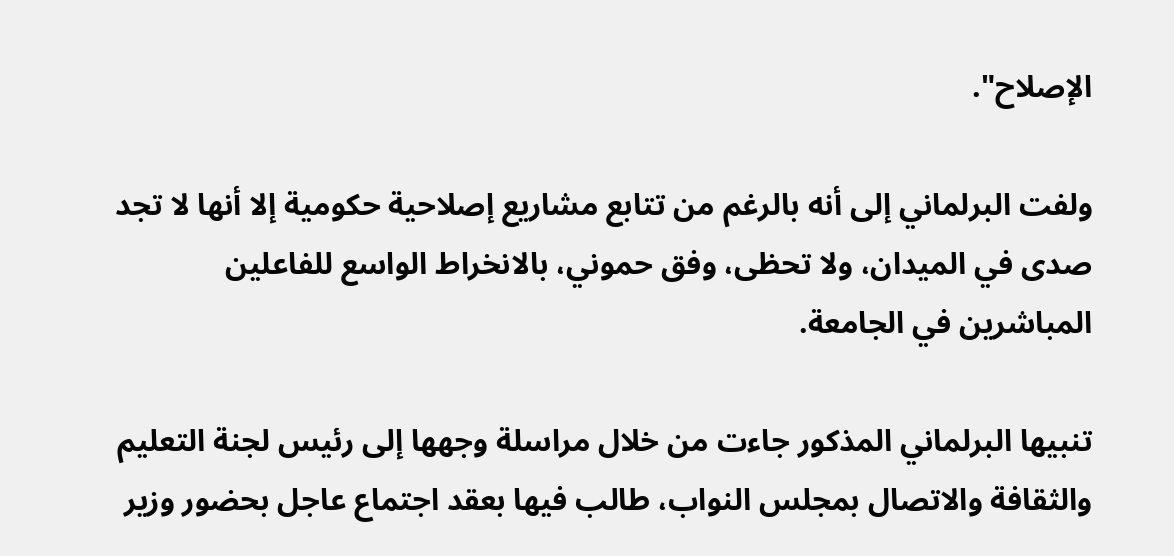الإصلاح".

ولفت البرلماني إلى أنه بالرغم من تتابع مشاريع إصلاحية حكومية إلا أنها لا تجد صدى في الميدان، ولا تحظى، وفق حموني، بالانخراط الواسع للفاعلين المباشرين في الجامعة.

تنبيها البرلماني المذكور جاءت من خلال مراسلة وجهها إلى رئيس لجنة التعليم والثقافة والاتصال بمجلس النواب، طالب فيها بعقد اجتماع عاجل بحضور وزير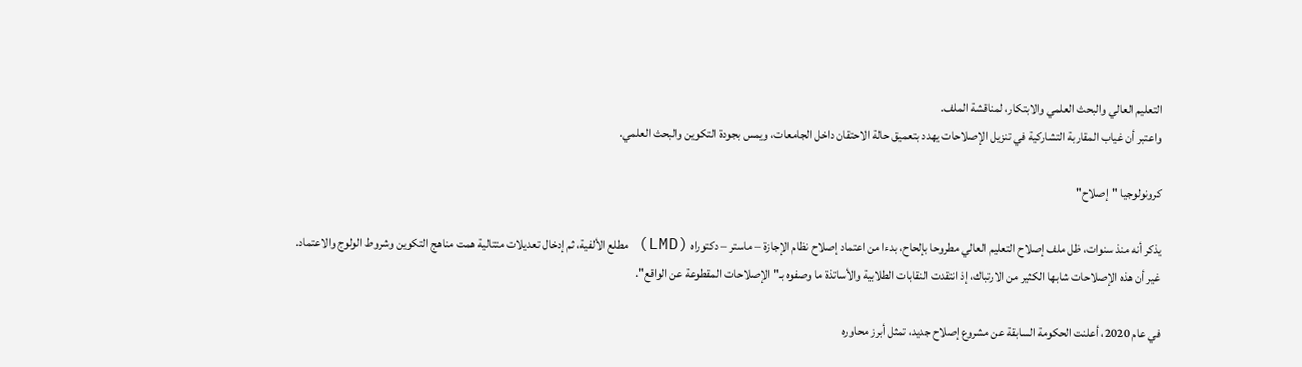التعليم العالي والبحث العلمي والابتكار، لمناقشة الملف.
واعتبر أن غياب المقاربة التشاركية في تنزيل الإصلاحات يهدد بتعميق حالة الاحتقان داخل الجامعات، ويمس بجودة التكوين والبحث العلمي.

كرونولوجيا "إصلاح"

يذكر أنه منذ سنوات، ظل ملف إصلاح التعليم العالي مطروحا بإلحاح، بدءا من اعتماد إصلاح نظام الإجازة – ماستر – دكتوراه (LMD) مطلع الألفية، ثم إدخال تعديلات متتالية همت مناهج التكوين وشروط الولوج والاعتماد. غير أن هذه الإصلاحات شابها الكثير من الارتباك، إذ انتقدت النقابات الطلابية والأساتذة ما وصفوه بـ"الإصلاحات المقطوعة عن الواقع".

في عام 2020، أعلنت الحكومة السابقة عن مشروع إصلاح جديد، تمثل أبرز محاوره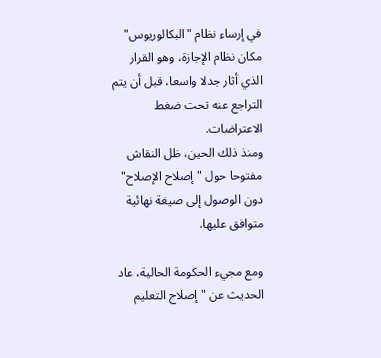في إرساء نظام "البكالوريوس" مكان نظام الإجازة، وهو القرار الذي أثار جدلا واسعا، قبل أن يتم التراجع عنه تحت ضغط الاعتراضات.
ومنذ ذلك الحين، ظل النقاش مفتوحا حول "إصلاح الإصلاح" دون الوصول إلى صيغة نهائية متوافق عليها.

ومع مجيء الحكومة الحالية، عاد الحديث عن "إصلاح التعليم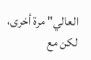العالي" مرة أخرى، لكن مع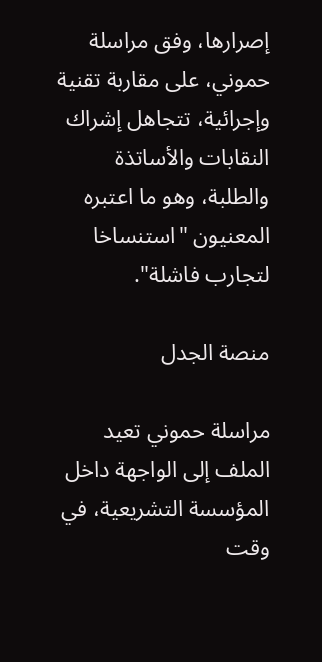إصرارها، وفق مراسلة حموني، على مقاربة تقنية وإجرائية، تتجاهل إشراك النقابات والأساتذة والطلبة، وهو ما اعتبره المعنيون "استنساخا لتجارب فاشلة".

منصة الجدل

مراسلة حموني تعيد الملف إلى الواجهة داخل المؤسسة التشريعية، في وقت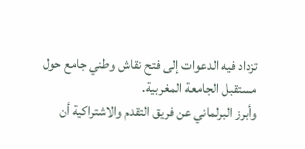تزداد فيه الدعوات إلى فتح نقاش وطني جامع حول مستقبل الجامعة المغربية.
وأبرز البرلماني عن فريق التقدم والاشتراكية أن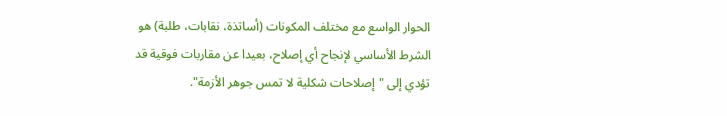الحوار الواسع مع مختلف المكونات (أساتذة، نقابات، طلبة) هو الشرط الأساسي لإنجاح أي إصلاح، بعيدا عن مقاربات فوقية قد تؤدي إلى "إصلاحات شكلية لا تمس جوهر الأزمة".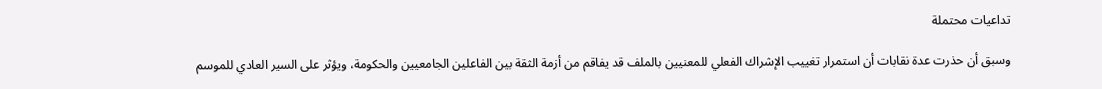تداعيات محتملة

وسبق أن حذرت عدة نقابات أن استمرار تغييب الإشراك الفعلي للمعنيين بالملف قد يفاقم من أزمة الثقة بين الفاعلين الجامعيين والحكومة، ويؤثر على السير العادي للموسم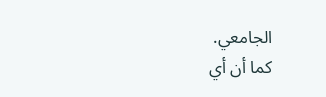الجامعي.
كما أن أي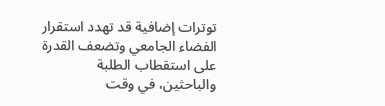توترات إضافية قد تهدد استقرار الفضاء الجامعي وتضعف القدرة على استقطاب الطلبة والباحثين، في وقت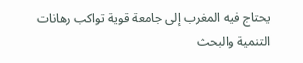يحتاج فيه المغرب إلى جامعة قوية تواكب رهانات التنمية والبحث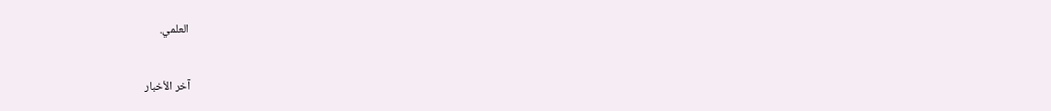العلمي.

آخر الأخبار